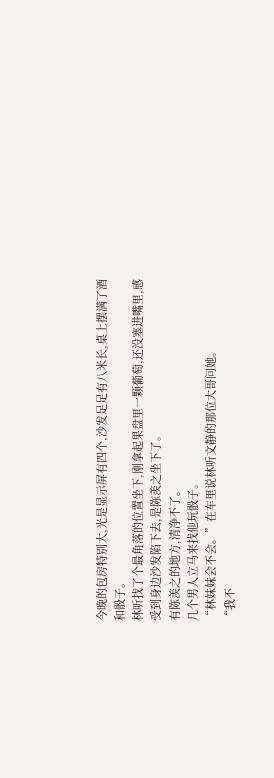今晚的包房特别大,光是显示屏有四个,沙发足足有八米长,桌上摆满了酒和骰子。
林听找了个最角落的位置坐下,刚拿起果盘里一颗葡萄,还没塞进嘴里,感受到身边沙发陷下去,是陈羡之坐下了。
有陈羡之的地方,清净不了。
几个男人立马来找他玩骰子。
“林妹妹会不会。”在车里说林听文静的那位大哥问她。
“我不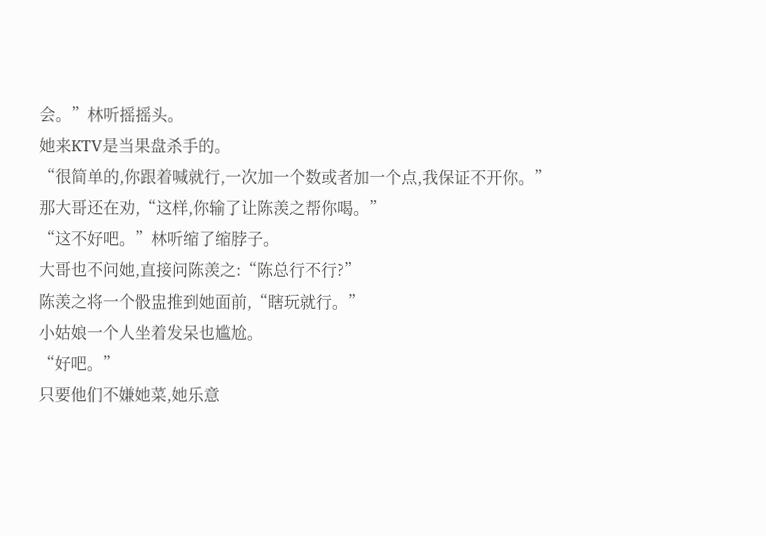会。”林听摇摇头。
她来KTV是当果盘杀手的。
“很简单的,你跟着喊就行,一次加一个数或者加一个点,我保证不开你。”
那大哥还在劝,“这样,你输了让陈羡之帮你喝。”
“这不好吧。”林听缩了缩脖子。
大哥也不问她,直接问陈羡之:“陈总行不行?”
陈羡之将一个骰盅推到她面前,“瞎玩就行。”
小姑娘一个人坐着发呆也尴尬。
“好吧。”
只要他们不嫌她菜,她乐意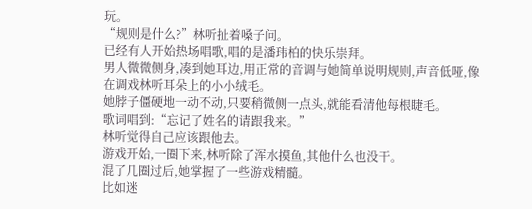玩。
“规则是什么?”林听扯着嗓子问。
已经有人开始热场唱歌,唱的是潘玮柏的快乐崇拜。
男人微微侧身,凑到她耳边,用正常的音调与她简单说明规则,声音低哑,像在调戏林听耳朵上的小小绒毛。
她脖子僵硬地一动不动,只要稍微侧一点头,就能看清他每根睫毛。
歌词唱到:“忘记了姓名的请跟我来。”
林听觉得自己应该跟他去。
游戏开始,一圈下来,林听除了浑水摸鱼,其他什么也没干。
混了几圈过后,她掌握了一些游戏精髓。
比如迷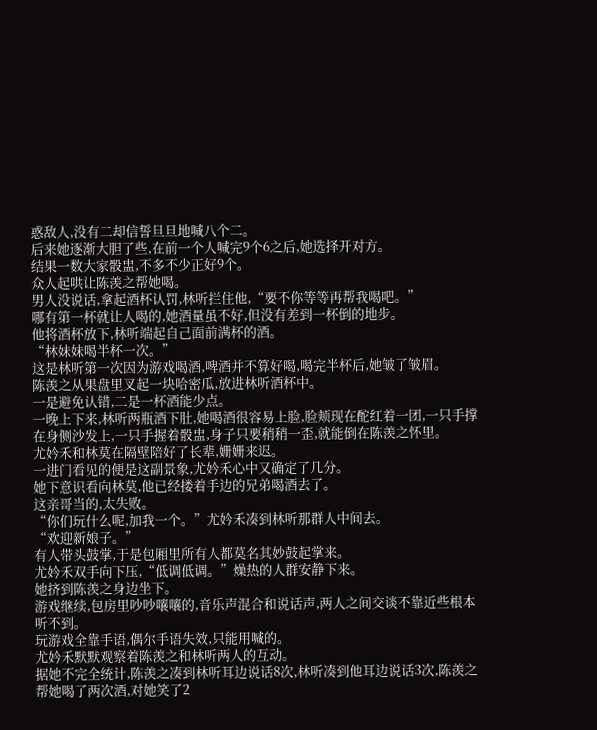惑敌人,没有二却信誓旦旦地喊八个二。
后来她逐渐大胆了些,在前一个人喊完9个6之后,她选择开对方。
结果一数大家骰盅,不多不少正好9个。
众人起哄让陈羡之帮她喝。
男人没说话,拿起酒杯认罚,林听拦住他,“要不你等等再帮我喝吧。”
哪有第一杯就让人喝的,她酒量虽不好,但没有差到一杯倒的地步。
他将酒杯放下,林听端起自己面前满杯的酒。
“林妹妹喝半杯一次。”
这是林听第一次因为游戏喝酒,啤酒并不算好喝,喝完半杯后,她皱了皱眉。
陈羡之从果盘里叉起一块哈密瓜,放进林听酒杯中。
一是避免认错,二是一杯酒能少点。
一晚上下来,林听两瓶酒下肚,她喝酒很容易上脸,脸颊现在酡红着一团,一只手撑在身侧沙发上,一只手握着骰盅,身子只要稍稍一歪,就能倒在陈羡之怀里。
尤妗禾和林莫在隔壁陪好了长辈,姗姗来迟。
一进门看见的便是这副景象,尤妗禾心中又确定了几分。
她下意识看向林莫,他已经搂着手边的兄弟喝酒去了。
这亲哥当的,太失败。
“你们玩什么呢,加我一个。”尤妗禾凑到林听那群人中间去。
“欢迎新娘子。”
有人带头鼓掌,于是包厢里所有人都莫名其妙鼓起掌来。
尤妗禾双手向下压,“低调低调。”燥热的人群安静下来。
她挤到陈羡之身边坐下。
游戏继续,包房里吵吵嚷嚷的,音乐声混合和说话声,两人之间交谈不靠近些根本听不到。
玩游戏全靠手语,偶尔手语失效,只能用喊的。
尤妗禾默默观察着陈羡之和林听两人的互动。
据她不完全统计,陈羡之凑到林听耳边说话8次,林听凑到他耳边说话3次,陈羡之帮她喝了两次酒,对她笑了2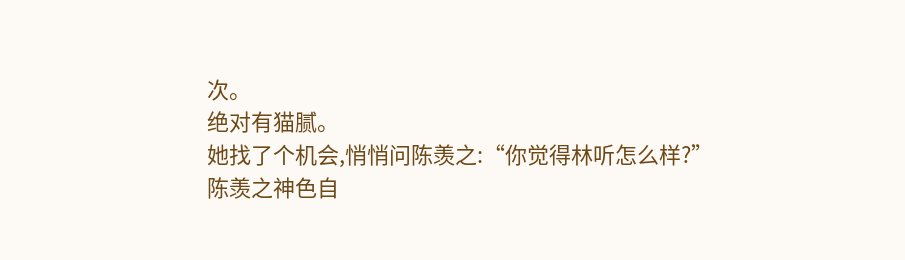次。
绝对有猫腻。
她找了个机会,悄悄问陈羡之:“你觉得林听怎么样?”
陈羡之神色自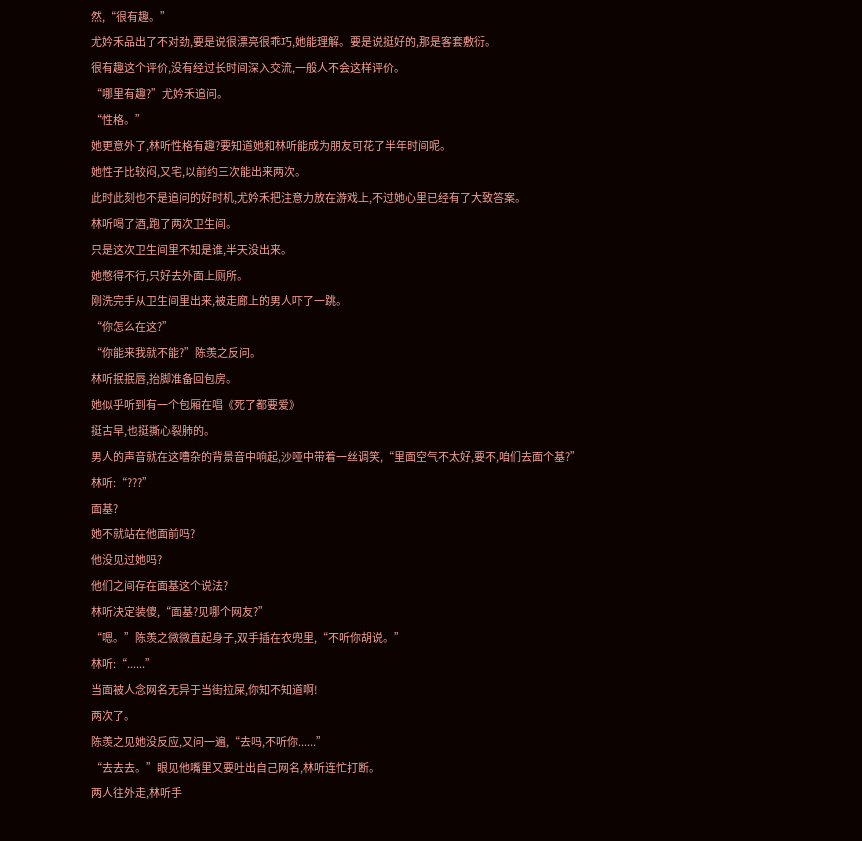然,“很有趣。”
尤妗禾品出了不对劲,要是说很漂亮很乖巧,她能理解。要是说挺好的,那是客套敷衍。
很有趣这个评价,没有经过长时间深入交流,一般人不会这样评价。
“哪里有趣?”尤妗禾追问。
“性格。”
她更意外了,林听性格有趣?要知道她和林听能成为朋友可花了半年时间呢。
她性子比较闷,又宅,以前约三次能出来两次。
此时此刻也不是追问的好时机,尤妗禾把注意力放在游戏上,不过她心里已经有了大致答案。
林听喝了酒,跑了两次卫生间。
只是这次卫生间里不知是谁,半天没出来。
她憋得不行,只好去外面上厕所。
刚洗完手从卫生间里出来,被走廊上的男人吓了一跳。
“你怎么在这?”
“你能来我就不能?”陈羡之反问。
林听抿抿唇,抬脚准备回包房。
她似乎听到有一个包厢在唱《死了都要爱》
挺古早,也挺撕心裂肺的。
男人的声音就在这嘈杂的背景音中响起,沙哑中带着一丝调笑,“里面空气不太好,要不,咱们去面个基?”
林听:“???”
面基?
她不就站在他面前吗?
他没见过她吗?
他们之间存在面基这个说法?
林听决定装傻,“面基?见哪个网友?”
“嗯。”陈羡之微微直起身子,双手插在衣兜里,“不听你胡说。”
林听:“......”
当面被人念网名无异于当街拉屎,你知不知道啊!
两次了。
陈羡之见她没反应,又问一遍,“去吗,不听你......”
“去去去。”眼见他嘴里又要吐出自己网名,林听连忙打断。
两人往外走,林听手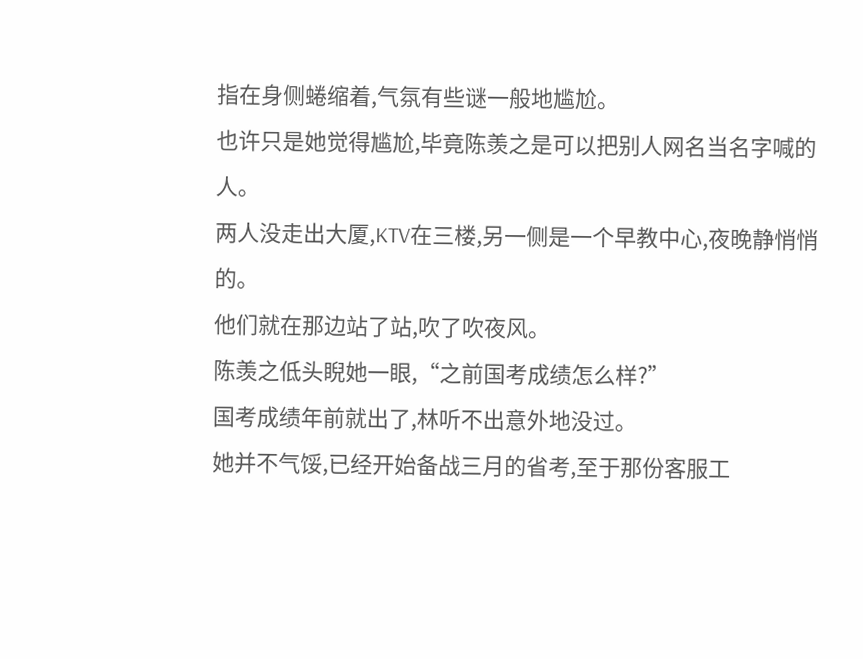指在身侧蜷缩着,气氛有些谜一般地尴尬。
也许只是她觉得尴尬,毕竟陈羡之是可以把别人网名当名字喊的人。
两人没走出大厦,KTV在三楼,另一侧是一个早教中心,夜晚静悄悄的。
他们就在那边站了站,吹了吹夜风。
陈羡之低头睨她一眼,“之前国考成绩怎么样?”
国考成绩年前就出了,林听不出意外地没过。
她并不气馁,已经开始备战三月的省考,至于那份客服工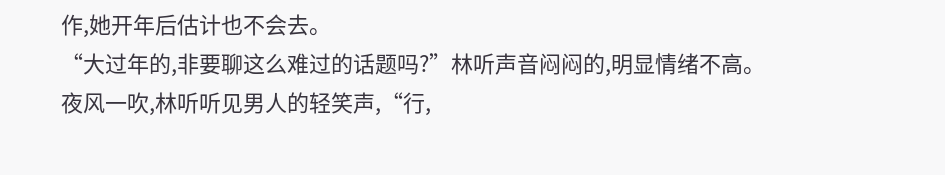作,她开年后估计也不会去。
“大过年的,非要聊这么难过的话题吗?”林听声音闷闷的,明显情绪不高。
夜风一吹,林听听见男人的轻笑声,“行,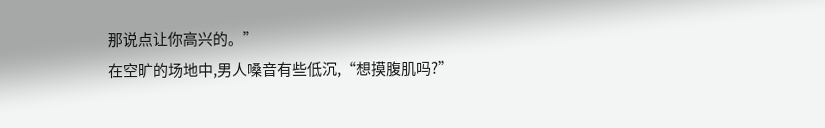那说点让你高兴的。”
在空旷的场地中,男人嗓音有些低沉,“想摸腹肌吗?”